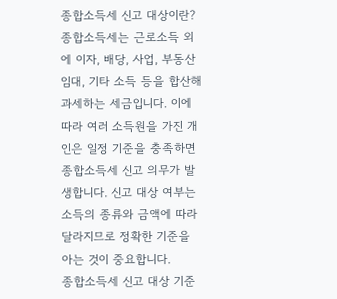종합소득세 신고 대상이란?
종합소득세는 근로소득 외에 이자, 배당, 사업, 부동산 임대, 기타 소득 등을 합산해 과세하는 세금입니다. 이에 따라 여러 소득원을 가진 개인은 일정 기준을 충족하면 종합소득세 신고 의무가 발생합니다. 신고 대상 여부는 소득의 종류와 금액에 따라 달라지므로 정확한 기준을 아는 것이 중요합니다.
종합소득세 신고 대상 기준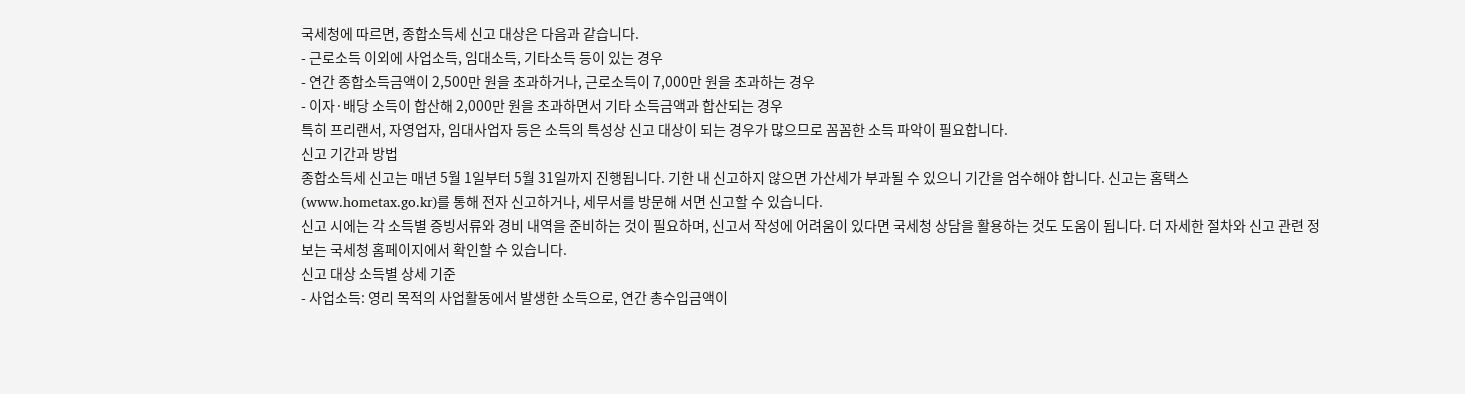국세청에 따르면, 종합소득세 신고 대상은 다음과 같습니다.
- 근로소득 이외에 사업소득, 임대소득, 기타소득 등이 있는 경우
- 연간 종합소득금액이 2,500만 원을 초과하거나, 근로소득이 7,000만 원을 초과하는 경우
- 이자·배당 소득이 합산해 2,000만 원을 초과하면서 기타 소득금액과 합산되는 경우
특히 프리랜서, 자영업자, 임대사업자 등은 소득의 특성상 신고 대상이 되는 경우가 많으므로 꼼꼼한 소득 파악이 필요합니다.
신고 기간과 방법
종합소득세 신고는 매년 5월 1일부터 5월 31일까지 진행됩니다. 기한 내 신고하지 않으면 가산세가 부과될 수 있으니 기간을 엄수해야 합니다. 신고는 홈택스(www.hometax.go.kr)를 통해 전자 신고하거나, 세무서를 방문해 서면 신고할 수 있습니다.
신고 시에는 각 소득별 증빙서류와 경비 내역을 준비하는 것이 필요하며, 신고서 작성에 어려움이 있다면 국세청 상담을 활용하는 것도 도움이 됩니다. 더 자세한 절차와 신고 관련 정보는 국세청 홈페이지에서 확인할 수 있습니다.
신고 대상 소득별 상세 기준
- 사업소득: 영리 목적의 사업활동에서 발생한 소득으로, 연간 총수입금액이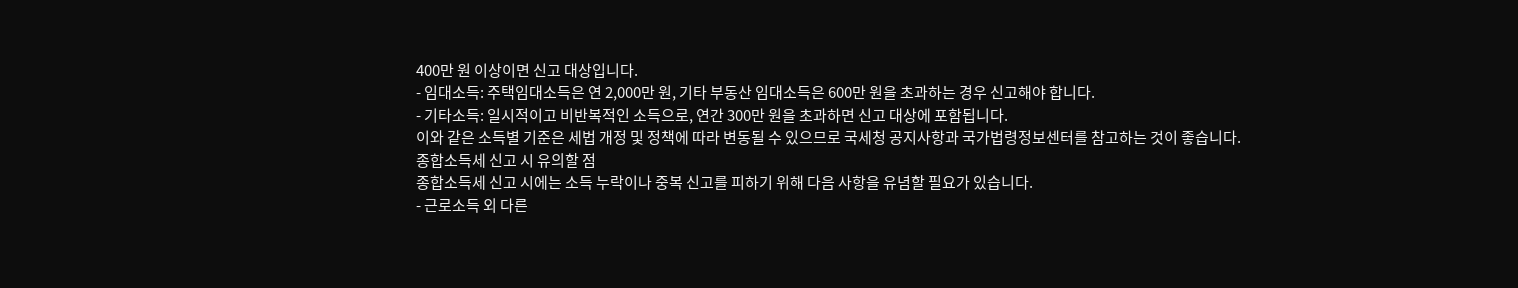400만 원 이상이면 신고 대상입니다.
- 임대소득: 주택임대소득은 연 2,000만 원, 기타 부동산 임대소득은 600만 원을 초과하는 경우 신고해야 합니다.
- 기타소득: 일시적이고 비반복적인 소득으로, 연간 300만 원을 초과하면 신고 대상에 포함됩니다.
이와 같은 소득별 기준은 세법 개정 및 정책에 따라 변동될 수 있으므로 국세청 공지사항과 국가법령정보센터를 참고하는 것이 좋습니다.
종합소득세 신고 시 유의할 점
종합소득세 신고 시에는 소득 누락이나 중복 신고를 피하기 위해 다음 사항을 유념할 필요가 있습니다.
- 근로소득 외 다른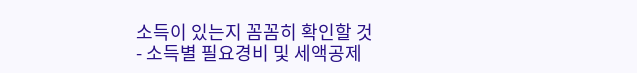소득이 있는지 꼼꼼히 확인할 것
- 소득별 필요경비 및 세액공제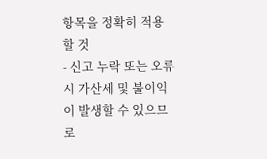항목을 정확히 적용할 것
- 신고 누락 또는 오류 시 가산세 및 불이익이 발생할 수 있으므로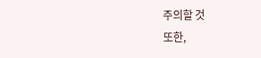주의할 것
또한,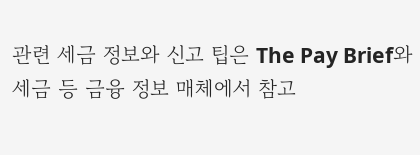관련 세금 정보와 신고 팁은 The Pay Brief와 세금 등 금융 정보 매체에서 참고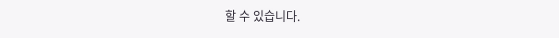할 수 있습니다.